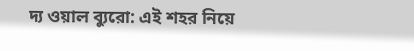দ্য ওয়াল ব্যুরো: এই শহর নিয়ে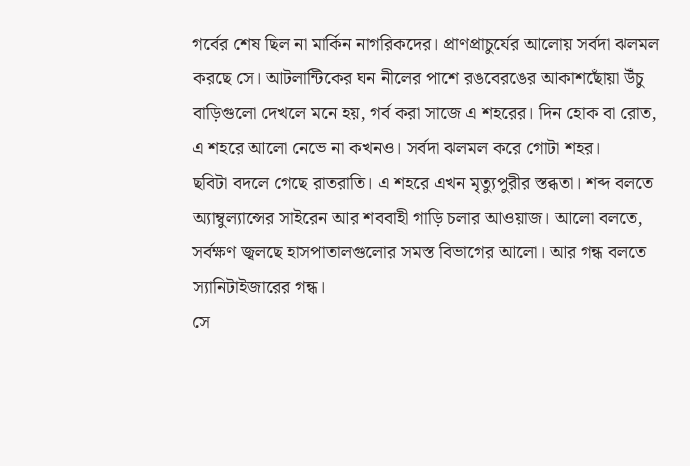গর্বের শেষ ছিল না মার্কিন নাগরিকদের। প্রাণপ্রাচুর্যের আলোয় সর্বদা ঝলমল করছে সে। আটলান্টিকের ঘন নীলের পাশে রঙবেরঙের আকাশছোঁয়া উঁচু বাড়িগুলো দেখলে মনে হয়, গর্ব করা সাজে এ শহরের। দিন হোক বা রোত, এ শহরে আলো নেভে না কখনও। সর্বদা ঝলমল করে গোটা শহর।
ছবিটা বদলে গেছে রাতরাতি। এ শহরে এখন মৃত্যুপুরীর স্তব্ধতা। শব্দ বলতে অ্যাম্বুল্যান্সের সাইরেন আর শববাহী গাড়ি চলার আওয়াজ। আলো বলতে, সর্বক্ষণ জ্বলছে হাসপাতালগুলোর সমস্ত বিভাগের আলো। আর গন্ধ বলতে স্যানিটাইজারের গন্ধ।
সে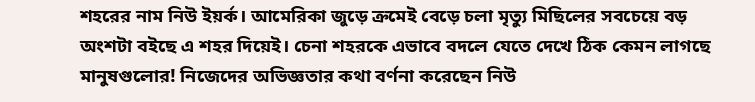শহরের নাম নিউ ইয়র্ক। আমেরিকা জুড়ে ক্রমেই বেড়ে চলা মৃত্যু মিছিলের সবচেয়ে বড় অংশটা বইছে এ শহর দিয়েই। চেনা শহরকে এভাবে বদলে যেতে দেখে ঠিক কেমন লাগছে মানুষগুলোর! নিজেদের অভিজ্ঞতার কথা বর্ণনা করেছেন নিউ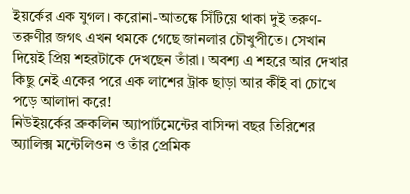ইয়র্কের এক যুগল। করোনা-আতঙ্কে সিঁটিয়ে থাকা দুই তরুণ-তরুণীর জগৎ এখন থমকে গেছে জানলার চৌখুপীতে। সেখান দিয়েই প্রিয় শহরটাকে দেখছেন তাঁরা। অবশ্য এ শহরে আর দেখার কিছু নেই একের পরে এক লাশের ট্রাক ছাড়া আর কীই বা চোখে পড়ে আলাদা করে!
নিউইয়র্কের ব্রুকলিন অ্যাপার্টমেন্টের বাসিন্দা বছর তিরিশের অ্যালিক্স মন্টেলিওন ও তাঁর প্রেমিক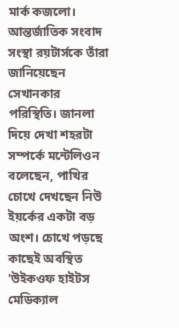মার্ক কজলো। আন্তর্জাতিক সংবাদ সংস্থা রয়টার্সকে তাঁরা জানিয়েছেন সেখানকার পরিস্থিতি। জানলা দিয়ে দেখা শহরটা সম্পর্কে মন্টেলিওন বলেছেন, পাখির চোখে দেখছেন নিউ ইয়র্কের একটা বড় অংশ। চোখে পড়ছে কাছেই অবস্থিত 'উইকওফ হাইটস মেডিক্যাল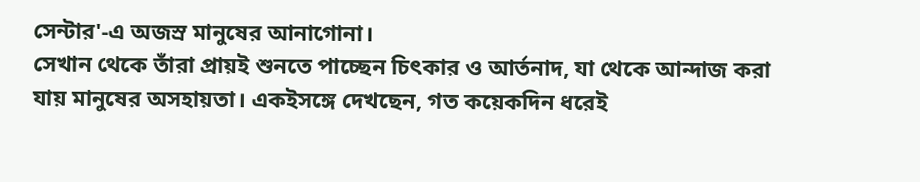সেন্টার'-এ অজস্র মানুষের আনাগোনা।
সেখান থেকে তাঁরা প্রায়ই শুনতে পাচ্ছেন চিৎকার ও আর্তনাদ, যা থেকে আন্দাজ করা যায় মানুষের অসহায়তা। একইসঙ্গে দেখছেন, গত কয়েকদিন ধরেই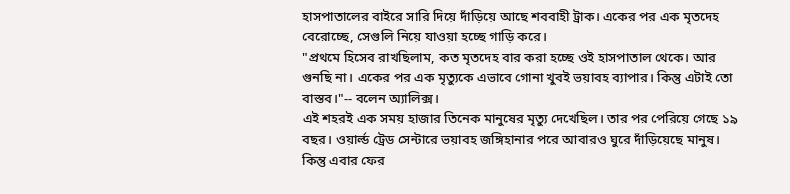হাসপাতালের বাইরে সারি দিয়ে দাঁড়িয়ে আছে শববাহী ট্রাক। একের পর এক মৃতদেহ বেরোচ্ছে, সেগুলি নিয়ে যাওয়া হচ্ছে গাড়ি করে।
"প্রথমে হিসেব রাখছিলাম, কত মৃতদেহ বার করা হচ্ছে ওই হাসপাতাল থেকে। আর গুনছি না। একের পর এক মৃত্যুকে এভাবে গোনা খুবই ভয়াবহ ব্যাপার। কিন্তু এটাই তো বাস্তব।"-- বলেন অ্যালিক্স।
এই শহরই এক সময় হাজার তিনেক মানুষের মৃত্যু দেখেছিল। তার পর পেরিয়ে গেছে ১৯ বছর। ওয়ার্ল্ড ট্রেড সেন্টারে ভয়াবহ জঙ্গিহানার পরে আবারও ঘুরে দাঁড়িয়েছে মানুষ। কিন্তু এবার ফের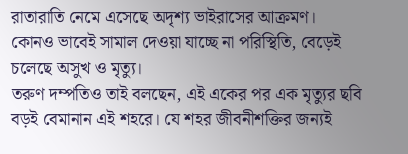রাতারাতি নেমে এসেছে অদৃশ্য ভাইরাসের আক্রমণ। কোনও ভাবেই সামাল দেওয়া যাচ্ছে না পরিস্থিতি, বেড়েই চলেছে অসুখ ও মৃত্যু।
তরুণ দম্পতিও তাই বলছেন, এই একের পর এক মৃত্যুর ছবি বড়ই বেমানান এই শহরে। যে শহর জীবনীশক্তির জন্যই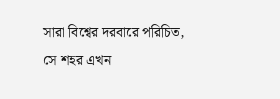সারা বিশ্বের দরবারে পরিচিত, সে শহর এখন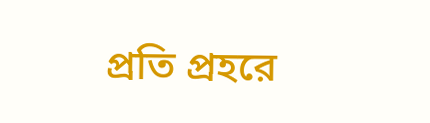প্রতি প্রহরে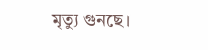মৃত্যু গুনছে।